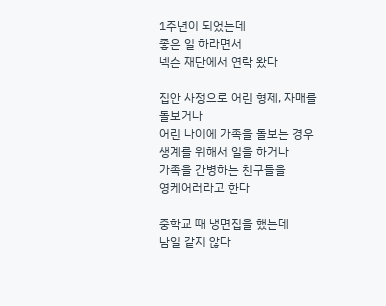1주년이 되었는데
좋은 일 하라면서
넥슨 재단에서 연락 왔다

집안 사정으로 어린 형제, 자매를 돌보거나
어린 나이에 가족을 돌보는 경우
생계를 위해서 일을 하거나
가족을 간병하는 친구들을
영케어러라고 한다

중학교 때 냉면집을 했는데
남일 같지 않다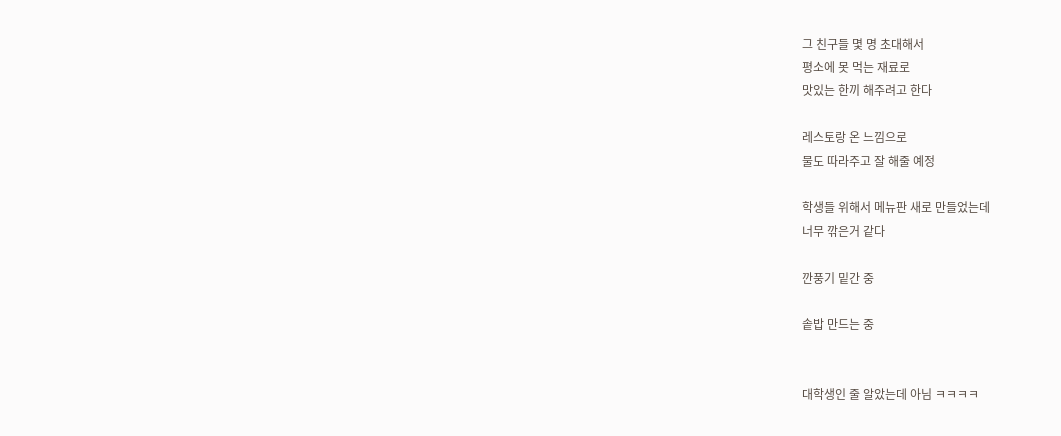그 친구들 몇 명 초대해서
평소에 못 먹는 재료로
맛있는 한끼 해주려고 한다

레스토랑 온 느낌으로
물도 따라주고 잘 해줄 예정

학생들 위해서 메뉴판 새로 만들었는데
너무 깎은거 같다

깐풍기 밑간 중

솥밥 만드는 중


대학생인 줄 알았는데 아님 ㅋㅋㅋㅋ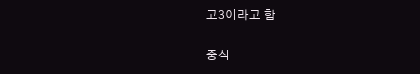고3이라고 함

중식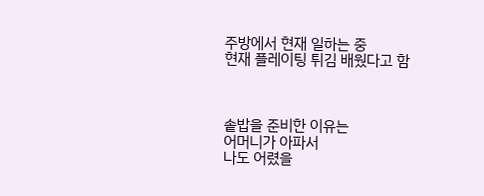주방에서 현재 일하는 중
현재 플레이팅 튀김 배웠다고 함



솥밥을 준비한 이유는
어머니가 아파서
나도 어렸을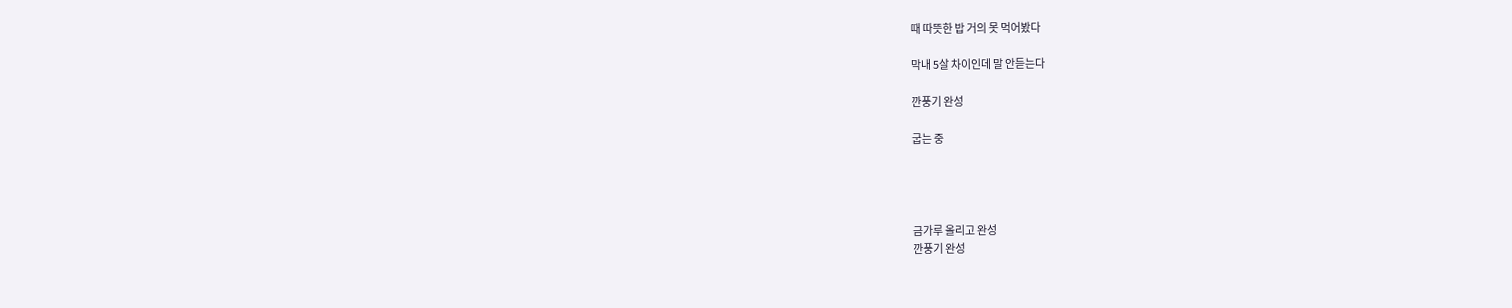때 따뜻한 밥 거의 못 먹어봤다

막내 5살 차이인데 말 안듣는다

깐풍기 완성

굽는 중




금가루 올리고 완성
깐풍기 완성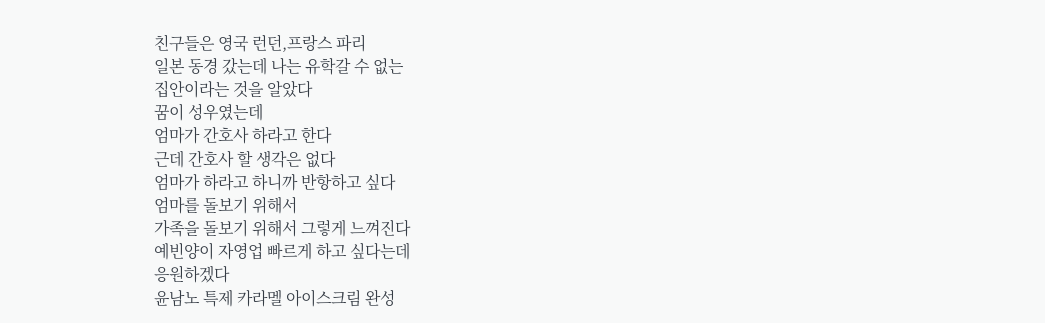친구들은 영국 런던,프랑스 파리
일본 동경 갔는데 나는 유학갈 수 없는
집안이라는 것을 알았다
꿈이 성우였는데
엄마가 간호사 하라고 한다
근데 간호사 할 생각은 없다
엄마가 하라고 하니까 반항하고 싶다
엄마를 돌보기 위해서
가족을 돌보기 위해서 그렇게 느껴진다
예빈양이 자영업 빠르게 하고 싶다는데
응원하겠다
윤남노 특제 카라멜 아이스크림 완성